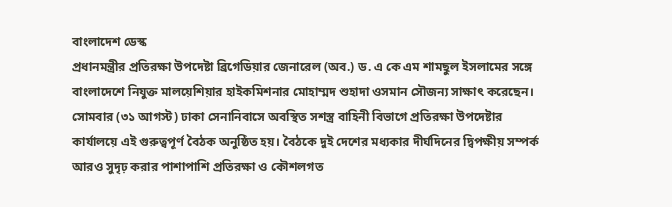বাংলাদেশ ডেস্ক
প্রধানমন্ত্রীর প্রতিরক্ষা উপদেষ্টা ব্রিগেডিয়ার জেনারেল (অব.) ড. এ কে এম শামছুল ইসলামের সঙ্গে বাংলাদেশে নিযুক্ত মালয়েশিয়ার হাইকমিশনার মোহাম্মদ শুহাদা ওসমান সৌজন্য সাক্ষাৎ করেছেন। সোমবার (৩১ আগস্ট) ঢাকা সেনানিবাসে অবস্থিত সশস্ত্র বাহিনী বিভাগে প্রতিরক্ষা উপদেষ্টার কার্যালয়ে এই গুরুত্বপূর্ণ বৈঠক অনুষ্ঠিত হয়। বৈঠকে দুই দেশের মধ্যকার দীর্ঘদিনের দ্বিপক্ষীয় সম্পর্ক আরও সুদৃঢ় করার পাশাপাশি প্রতিরক্ষা ও কৌশলগত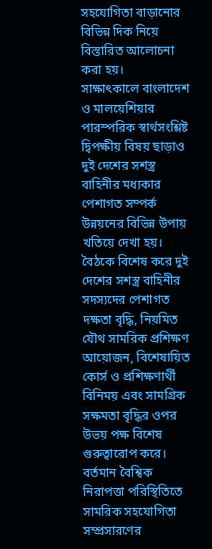সহযোগিতা বাড়ানোর বিভিন্ন দিক নিয়ে বিস্তারিত আলোচনা করা হয়।
সাক্ষাৎকালে বাংলাদেশ ও মালয়েশিয়ার পারস্পরিক স্বার্থসংশ্লিষ্ট দ্বিপক্ষীয় বিষয় ছাড়াও দুই দেশের সশস্ত্র বাহিনীর মধ্যকার পেশাগত সম্পর্ক উন্নয়নের বিভিন্ন উপায় খতিয়ে দেখা হয়। বৈঠকে বিশেষ করে দুই দেশের সশস্ত্র বাহিনীর সদস্যদের পেশাগত দক্ষতা বৃদ্ধি, নিয়মিত যৌথ সামরিক প্রশিক্ষণ আয়োজন, বিশেষায়িত কোর্স ও প্রশিক্ষণার্থী বিনিময় এবং সামগ্রিক সক্ষমতা বৃদ্ধির ওপর উভয় পক্ষ বিশেষ গুরুত্বারোপ করে। বর্তমান বৈশ্বিক নিরাপত্তা পরিস্থিতিতে সামরিক সহযোগিতা সম্প্রসারণের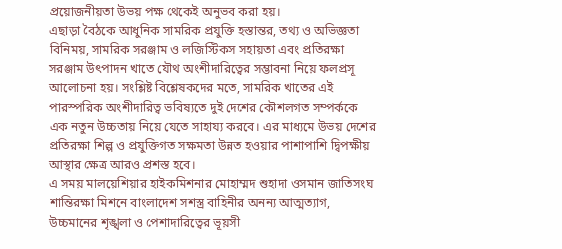প্রয়োজনীয়তা উভয় পক্ষ থেকেই অনুভব করা হয়।
এছাড়া বৈঠকে আধুনিক সামরিক প্রযুক্তি হস্তান্তর, তথ্য ও অভিজ্ঞতা বিনিময়, সামরিক সরঞ্জাম ও লজিস্টিকস সহায়তা এবং প্রতিরক্ষা সরঞ্জাম উৎপাদন খাতে যৌথ অংশীদারিত্বের সম্ভাবনা নিয়ে ফলপ্রসূ আলোচনা হয়। সংশ্লিষ্ট বিশ্লেষকদের মতে, সামরিক খাতের এই পারস্পরিক অংশীদারিত্ব ভবিষ্যতে দুই দেশের কৌশলগত সম্পর্ককে এক নতুন উচ্চতায় নিয়ে যেতে সাহায্য করবে। এর মাধ্যমে উভয় দেশের প্রতিরক্ষা শিল্প ও প্রযুক্তিগত সক্ষমতা উন্নত হওয়ার পাশাপাশি দ্বিপক্ষীয় আস্থার ক্ষেত্র আরও প্রশস্ত হবে।
এ সময় মালয়েশিয়ার হাইকমিশনার মোহাম্মদ শুহাদা ওসমান জাতিসংঘ শান্তিরক্ষা মিশনে বাংলাদেশ সশস্ত্র বাহিনীর অনন্য আত্মত্যাগ, উচ্চমানের শৃঙ্খলা ও পেশাদারিত্বের ভূয়সী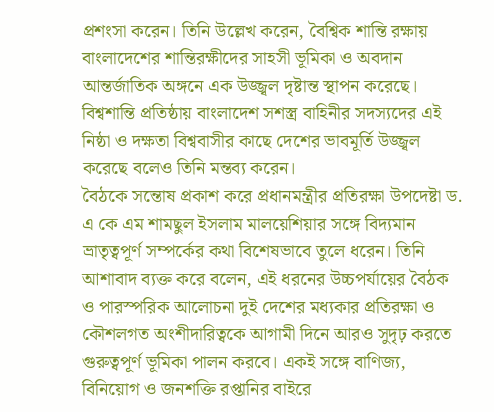প্রশংসা করেন। তিনি উল্লেখ করেন, বৈশ্বিক শান্তি রক্ষায় বাংলাদেশের শান্তিরক্ষীদের সাহসী ভূমিকা ও অবদান আন্তর্জাতিক অঙ্গনে এক উজ্জ্বল দৃষ্টান্ত স্থাপন করেছে। বিশ্বশান্তি প্রতিষ্ঠায় বাংলাদেশ সশস্ত্র বাহিনীর সদস্যদের এই নিষ্ঠা ও দক্ষতা বিশ্ববাসীর কাছে দেশের ভাবমূর্তি উজ্জ্বল করেছে বলেও তিনি মন্তব্য করেন।
বৈঠকে সন্তোষ প্রকাশ করে প্রধানমন্ত্রীর প্রতিরক্ষা উপদেষ্টা ড. এ কে এম শামছুল ইসলাম মালয়েশিয়ার সঙ্গে বিদ্যমান ভ্রাতৃত্বপূর্ণ সম্পর্কের কথা বিশেষভাবে তুলে ধরেন। তিনি আশাবাদ ব্যক্ত করে বলেন, এই ধরনের উচ্চপর্যায়ের বৈঠক ও পারস্পরিক আলোচনা দুই দেশের মধ্যকার প্রতিরক্ষা ও কৌশলগত অংশীদারিত্বকে আগামী দিনে আরও সুদৃঢ় করতে গুরুত্বপূর্ণ ভূমিকা পালন করবে। একই সঙ্গে বাণিজ্য, বিনিয়োগ ও জনশক্তি রপ্তানির বাইরে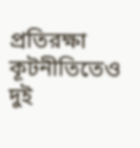প্রতিরক্ষা কূটনীতিতেও দুই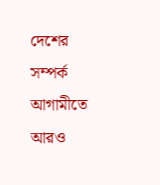দেশের সম্পর্ক আগামীতে আরও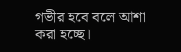গভীর হবে বলে আশা করা হচ্ছে।